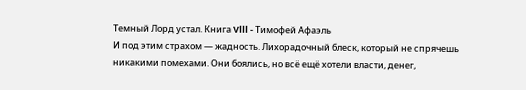Темный Лорд устал. Книга Vlll - Тимофей Афаэль
И под этим страхом — жадность. Лихорадочный блеск, который не спрячешь никакими помехами. Они боялись, но всё ещё хотели власти, денег,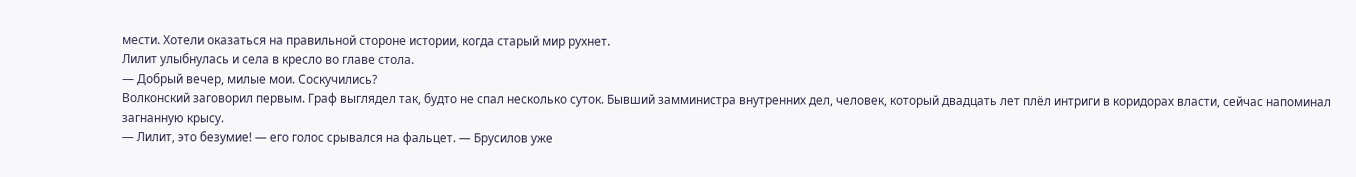мести. Хотели оказаться на правильной стороне истории, когда старый мир рухнет.
Лилит улыбнулась и села в кресло во главе стола.
— Добрый вечер, милые мои. Соскучились?
Волконский заговорил первым. Граф выглядел так, будто не спал несколько суток. Бывший замминистра внутренних дел, человек, который двадцать лет плёл интриги в коридорах власти, сейчас напоминал загнанную крысу.
— Лилит, это безумие! — его голос срывался на фальцет. — Брусилов уже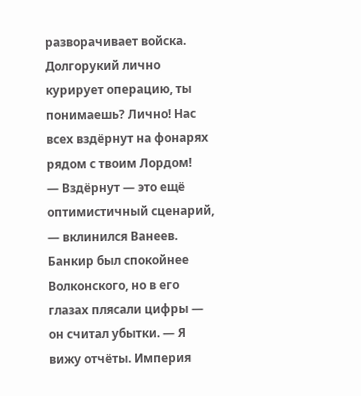разворачивает войска. Долгорукий лично курирует операцию, ты понимаешь? Лично! Нас всех вздёрнут на фонарях рядом с твоим Лордом!
— Вздёрнут — это ещё оптимистичный сценарий, — вклинился Ванеев. Банкир был спокойнее Волконского, но в его глазах плясали цифры — он считал убытки. — Я вижу отчёты. Империя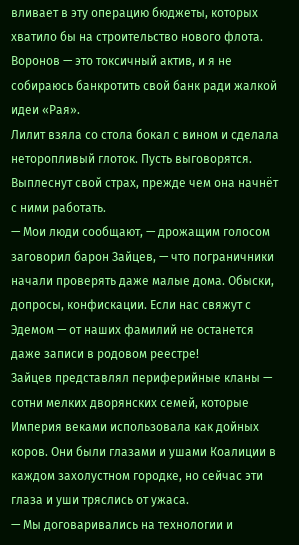вливает в эту операцию бюджеты, которых хватило бы на строительство нового флота. Воронов — это токсичный актив, и я не собираюсь банкротить свой банк ради жалкой идеи «Рая».
Лилит взяла со стола бокал с вином и сделала неторопливый глоток. Пусть выговорятся. Выплеснут свой страх, прежде чем она начнёт с ними работать.
— Мои люди сообщают, — дрожащим голосом заговорил барон Зайцев, — что пограничники начали проверять даже малые дома. Обыски, допросы, конфискации. Если нас свяжут с Эдемом — от наших фамилий не останется даже записи в родовом реестре!
Зайцев представлял периферийные кланы — сотни мелких дворянских семей, которые Империя веками использовала как дойных коров. Они были глазами и ушами Коалиции в каждом захолустном городке, но сейчас эти глаза и уши тряслись от ужаса.
— Мы договаривались на технологии и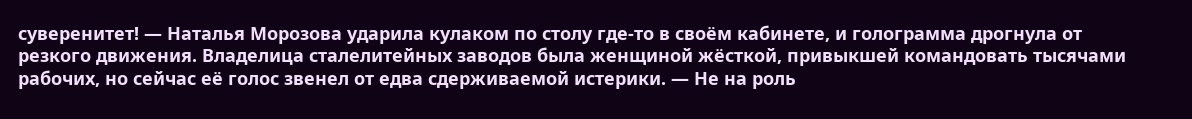суверенитет! — Наталья Морозова ударила кулаком по столу где-то в своём кабинете, и голограмма дрогнула от резкого движения. Владелица сталелитейных заводов была женщиной жёсткой, привыкшей командовать тысячами рабочих, но сейчас её голос звенел от едва сдерживаемой истерики. — Не на роль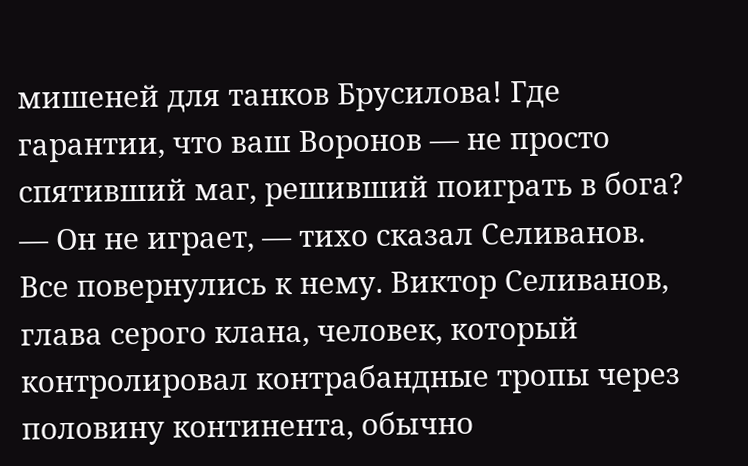мишеней для танков Брусилова! Где гарантии, что ваш Воронов — не просто спятивший маг, решивший поиграть в бога?
— Он не играет, — тихо сказал Селиванов.
Все повернулись к нему. Виктор Селиванов, глава серого клана, человек, который контролировал контрабандные тропы через половину континента, обычно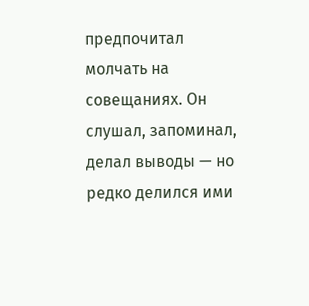предпочитал молчать на совещаниях. Он слушал, запоминал, делал выводы — но редко делился ими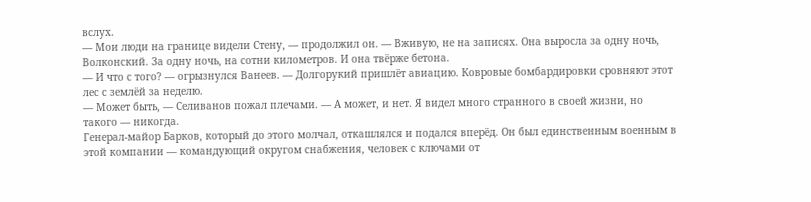вслух.
— Мои люди на границе видели Стену, — продолжил он. — Вживую, не на записях. Она выросла за одну ночь, Волконский. За одну ночь, на сотни километров. И она твёрже бетона.
— И что с того? — огрызнулся Ванеев. — Долгорукий пришлёт авиацию. Ковровые бомбардировки сровняют этот лес с землёй за неделю.
— Может быть, — Селиванов пожал плечами. — А может, и нет. Я видел много странного в своей жизни, но такого — никогда.
Генерал-майор Барков, который до этого молчал, откашлялся и подался вперёд. Он был единственным военным в этой компании — командующий округом снабжения, человек с ключами от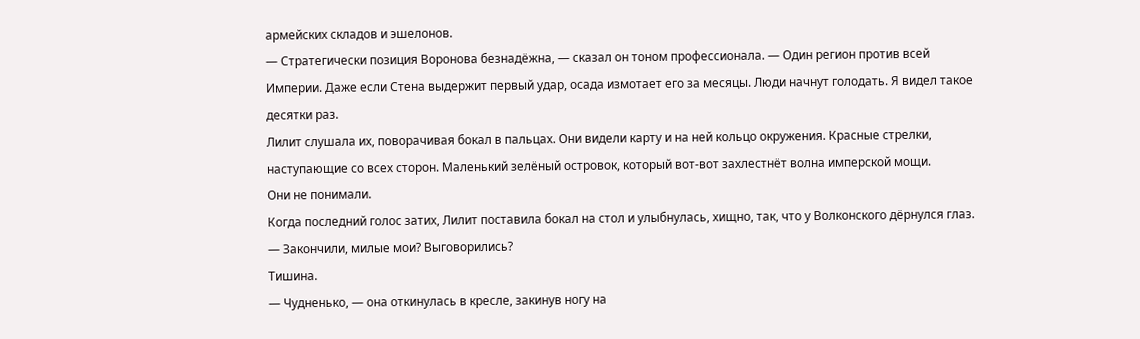армейских складов и эшелонов.
— Стратегически позиция Воронова безнадёжна, — сказал он тоном профессионала. — Один регион против всей Империи. Даже если Стена выдержит первый удар, осада измотает его за месяцы. Люди начнут голодать. Я видел такое десятки раз.
Лилит слушала их, поворачивая бокал в пальцах. Они видели карту и на ней кольцо окружения. Красные стрелки, наступающие со всех сторон. Маленький зелёный островок, который вот-вот захлестнёт волна имперской мощи.
Они не понимали.
Когда последний голос затих, Лилит поставила бокал на стол и улыбнулась, хищно, так, что у Волконского дёрнулся глаз.
— Закончили, милые мои? Выговорились?
Тишина.
— Чудненько, — она откинулась в кресле, закинув ногу на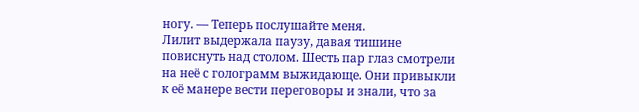ногу. — Теперь послушайте меня.
Лилит выдержала паузу, давая тишине повиснуть над столом. Шесть пар глаз смотрели на неё с голограмм выжидающе. Они привыкли к её манере вести переговоры и знали, что за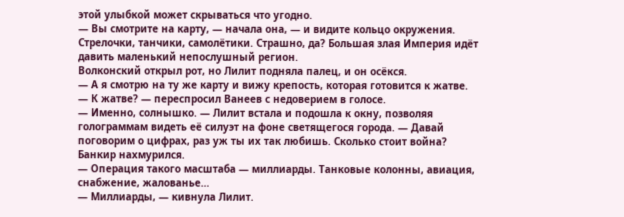этой улыбкой может скрываться что угодно.
— Вы смотрите на карту, — начала она, — и видите кольцо окружения. Стрелочки, танчики, самолётики. Страшно, да? Большая злая Империя идёт давить маленький непослушный регион.
Волконский открыл рот, но Лилит подняла палец, и он осёкся.
— А я смотрю на ту же карту и вижу крепость, которая готовится к жатве.
— К жатве? — переспросил Ванеев с недоверием в голосе.
— Именно, солнышко. — Лилит встала и подошла к окну, позволяя голограммам видеть её силуэт на фоне светящегося города. — Давай поговорим о цифрах, раз уж ты их так любишь. Сколько стоит война?
Банкир нахмурился.
— Операция такого масштаба — миллиарды. Танковые колонны, авиация, снабжение, жалованье…
— Миллиарды, — кивнула Лилит.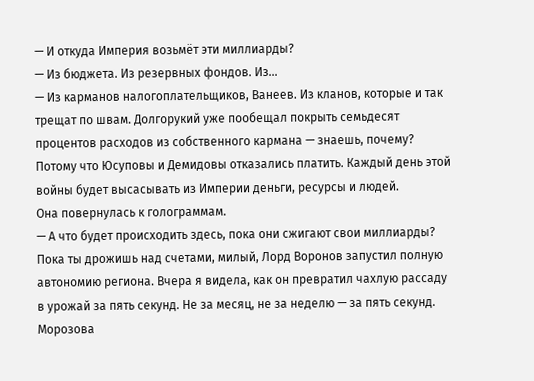— И откуда Империя возьмёт эти миллиарды?
— Из бюджета. Из резервных фондов. Из…
— Из карманов налогоплательщиков, Ванеев. Из кланов, которые и так трещат по швам. Долгорукий уже пообещал покрыть семьдесят процентов расходов из собственного кармана — знаешь, почему? Потому что Юсуповы и Демидовы отказались платить. Каждый день этой войны будет высасывать из Империи деньги, ресурсы и людей.
Она повернулась к голограммам.
— А что будет происходить здесь, пока они сжигают свои миллиарды? Пока ты дрожишь над счетами, милый, Лорд Воронов запустил полную автономию региона. Вчера я видела, как он превратил чахлую рассаду в урожай за пять секунд. Не за месяц, не за неделю — за пять секунд.
Морозова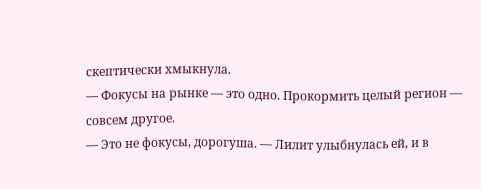скептически хмыкнула.
— Фокусы на рынке — это одно. Прокормить целый регион — совсем другое.
— Это не фокусы, дорогуша. — Лилит улыбнулась ей, и в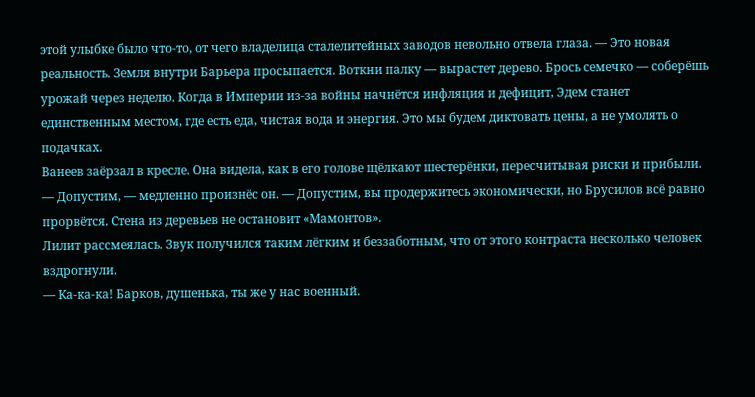этой улыбке было что-то, от чего владелица сталелитейных заводов невольно отвела глаза. — Это новая реальность. Земля внутри Барьера просыпается. Воткни палку — вырастет дерево. Брось семечко — соберёшь урожай через неделю. Когда в Империи из-за войны начнётся инфляция и дефицит, Эдем станет единственным местом, где есть еда, чистая вода и энергия. Это мы будем диктовать цены, а не умолять о подачках.
Ванеев заёрзал в кресле. Она видела, как в его голове щёлкают шестерёнки, пересчитывая риски и прибыли.
— Допустим, — медленно произнёс он. — Допустим, вы продержитесь экономически, но Брусилов всё равно прорвётся. Стена из деревьев не остановит «Мамонтов».
Лилит рассмеялась. Звук получился таким лёгким и беззаботным, что от этого контраста несколько человек вздрогнули.
— Ка-ка-ка! Барков, душенька, ты же у нас военный.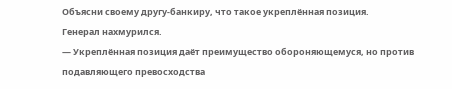Объясни своему другу-банкиру, что такое укреплённая позиция.
Генерал нахмурился.
— Укреплённая позиция даёт преимущество обороняющемуся, но против подавляющего превосходства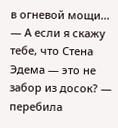в огневой мощи…
— А если я скажу тебе, что Стена Эдема — это не забор из досок? — перебила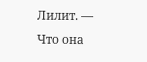Лилит. — Что она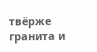твёрже гранита и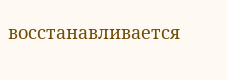восстанавливается